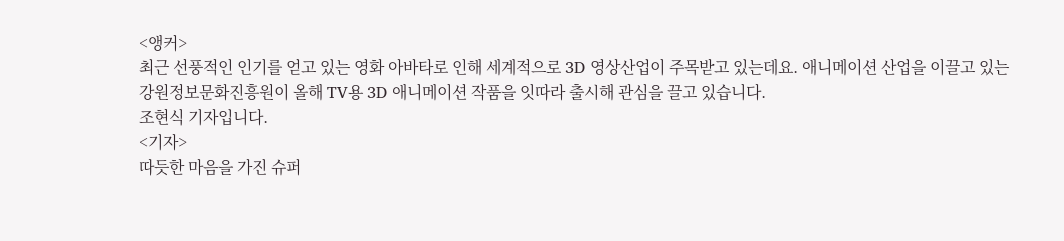<앵커>
최근 선풍적인 인기를 얻고 있는 영화 아바타로 인해 세계적으로 3D 영상산업이 주목받고 있는데요. 애니메이션 산업을 이끌고 있는 강원정보문화진흥원이 올해 TV용 3D 애니메이션 작품을 잇따라 출시해 관심을 끌고 있습니다.
조현식 기자입니다.
<기자>
따듯한 마음을 가진 슈퍼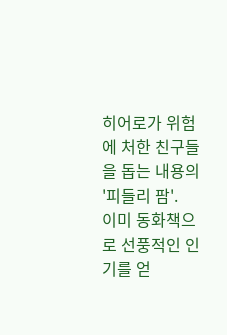히어로가 위험에 처한 친구들을 돕는 내용의 '피들리 팜'.
이미 동화책으로 선풍적인 인기를 얻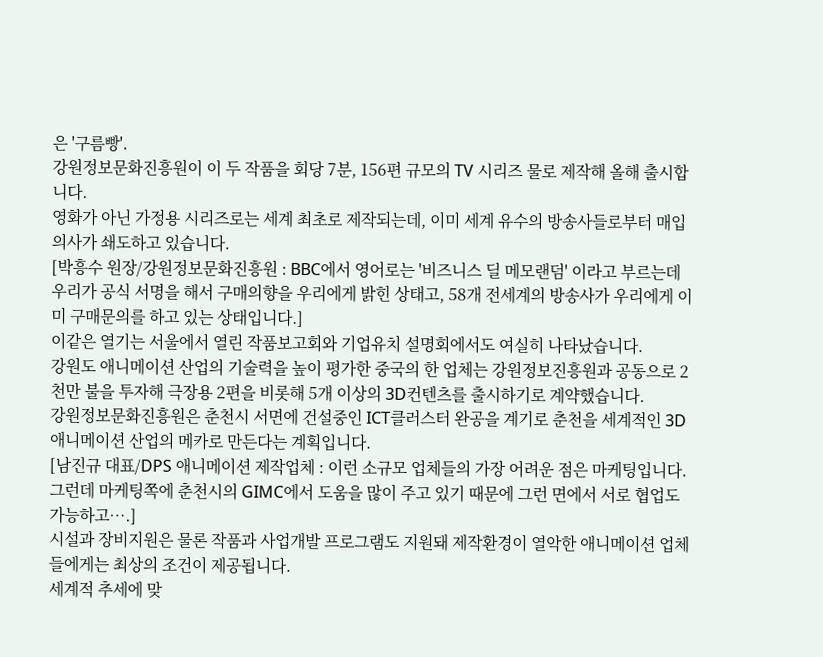은 '구름빵'.
강원정보문화진흥원이 이 두 작품을 회당 7분, 156편 규모의 TV 시리즈 물로 제작해 올해 출시합니다.
영화가 아닌 가정용 시리즈로는 세계 최초로 제작되는데, 이미 세계 유수의 방송사들로부터 매입 의사가 쇄도하고 있습니다.
[박흥수 원장/강원정보문화진흥원 : BBC에서 영어로는 '비즈니스 딜 메모랜덤' 이라고 부르는데 우리가 공식 서명을 해서 구매의향을 우리에게 밝힌 상태고, 58개 전세계의 방송사가 우리에게 이미 구매문의를 하고 있는 상태입니다.]
이같은 열기는 서울에서 열린 작품보고회와 기업유치 설명회에서도 여실히 나타났습니다.
강원도 애니메이션 산업의 기술력을 높이 평가한 중국의 한 업체는 강원정보진흥원과 공동으로 2천만 불을 투자해 극장용 2편을 비롯해 5개 이상의 3D컨텐츠를 출시하기로 계약했습니다.
강원정보문화진흥원은 춘천시 서면에 건설중인 ICT클러스터 완공을 계기로 춘천을 세계적인 3D 애니메이션 산업의 메카로 만든다는 계획입니다.
[남진규 대표/DPS 애니메이션 제작업체 : 이런 소규모 업체들의 가장 어려운 점은 마케팅입니다. 그런데 마케팅쪽에 춘천시의 GIMC에서 도움을 많이 주고 있기 때문에 그런 면에서 서로 협업도 가능하고….]
시설과 장비지원은 물론 작품과 사업개발 프로그램도 지원돼 제작환경이 열악한 애니메이션 업체들에게는 최상의 조건이 제공됩니다.
세계적 추세에 맞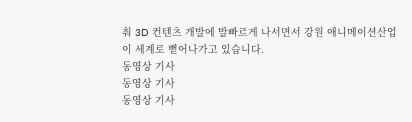춰 3D 컨텐츠 개발에 발빠르게 나서면서 강원 애니메이션산업이 세계로 뻗어나가고 있습니다.
동영상 기사
동영상 기사
동영상 기사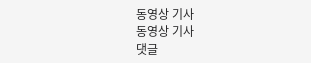동영상 기사
동영상 기사
댓글